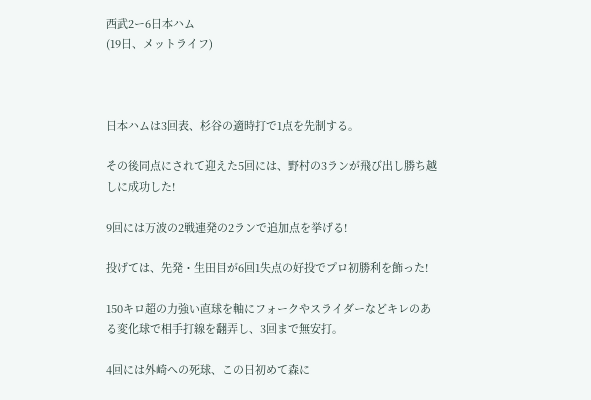西武2ー6日本ハム
(19日、メットライフ)



日本ハムは3回表、杉谷の適時打で1点を先制する。

その後同点にされて迎えた5回には、野村の3ランが飛び出し勝ち越しに成功した!

9回には万波の2戦連発の2ランで追加点を挙げる!

投げては、先発・生田目が6回1失点の好投でプロ初勝利を飾った!

150キロ超の力強い直球を軸にフォークやスライダーなどキレのある変化球で相手打線を翻弄し、3回まで無安打。

4回には外崎への死球、この日初めて森に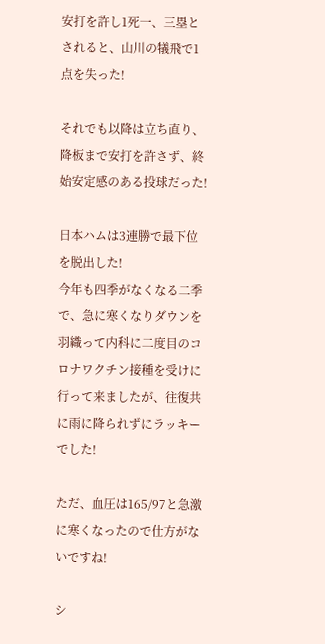安打を許し1死一、三塁とされると、山川の犠飛で1点を失った!

それでも以降は立ち直り、降板まで安打を許さず、終始安定感のある投球だった!

日本ハムは3連勝で最下位を脱出した!
今年も四季がなくなる二季で、急に寒くなりダウンを羽織って内科に二度目のコロナワクチン接種を受けに行って来ましたが、往復共に雨に降られずにラッキーでした!

ただ、血圧は165/97と急激に寒くなったので仕方がないですね!

シ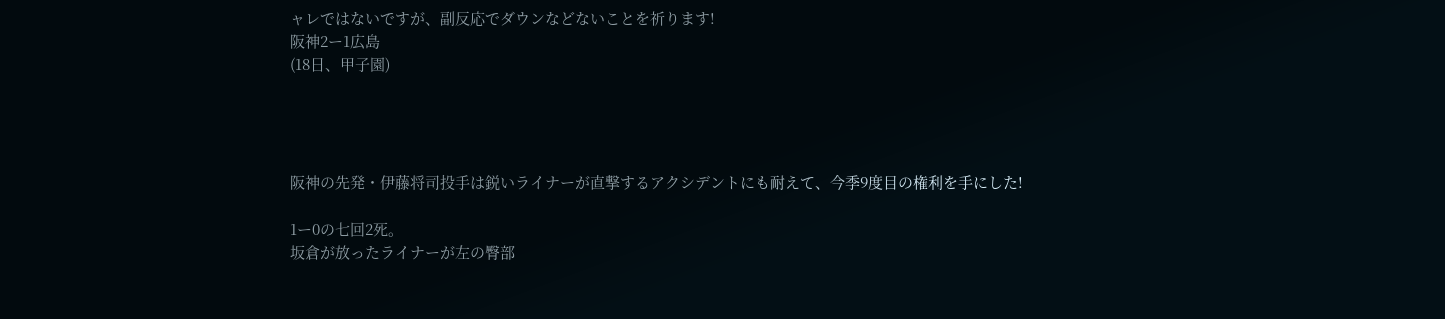ャレではないですが、副反応でダウンなどないことを祈ります!
阪神2ー1広島
(18日、甲子園)




阪神の先発・伊藤将司投手は鋭いライナーが直撃するアクシデントにも耐えて、今季9度目の権利を手にした!

1ー0の七回2死。
坂倉が放ったライナーが左の臀部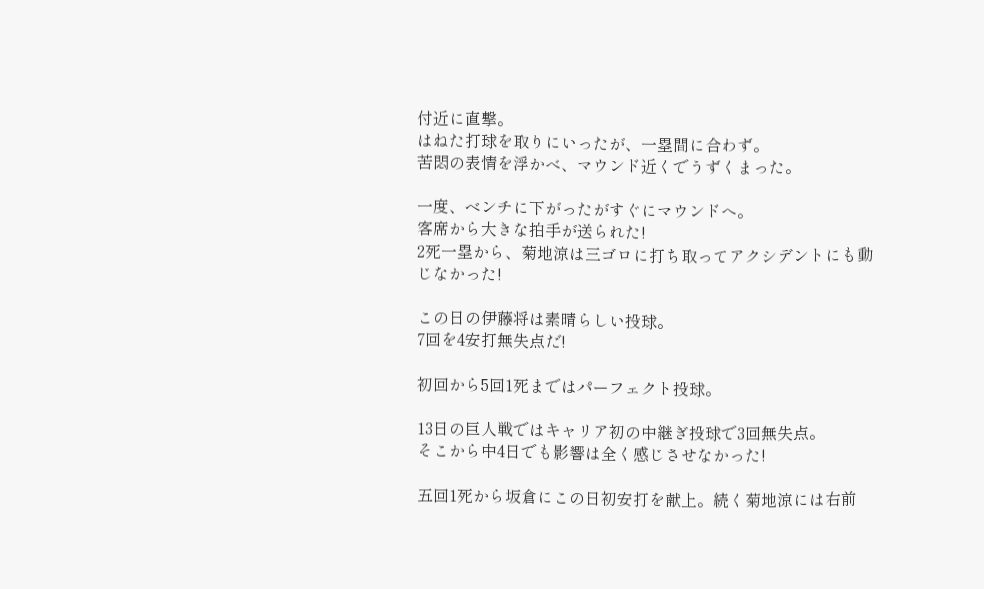付近に直撃。
はねた打球を取りにいったが、一塁間に合わず。
苦悶の表情を浮かべ、マウンド近くでうずくまった。

一度、ベンチに下がったがすぐにマウンドへ。
客席から大きな拍手が送られた!
2死一塁から、菊地涼は三ゴロに打ち取ってアクシデントにも動じなかった!

この日の伊藤将は素晴らしい投球。
7回を4安打無失点だ!

初回から5回1死まではパーフェクト投球。

13日の巨人戦ではキャリア初の中継ぎ投球で3回無失点。
そこから中4日でも影響は全く感じさせなかった!

五回1死から坂倉にこの日初安打を献上。続く菊地涼には右前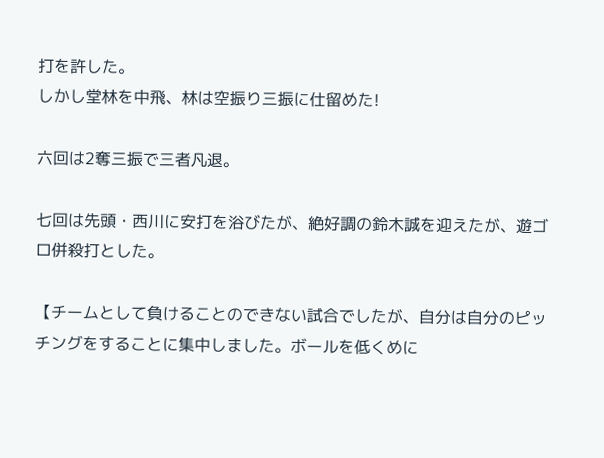打を許した。
しかし堂林を中飛、林は空振り三振に仕留めた!

六回は2奪三振で三者凡退。

七回は先頭・西川に安打を浴びたが、絶好調の鈴木誠を迎えたが、遊ゴロ併殺打とした。

【チームとして負けることのできない試合でしたが、自分は自分のピッチングをすることに集中しました。ボールを低くめに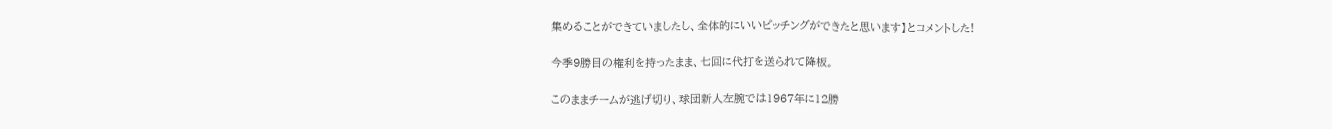集めることができていましたし、全体的にいいピッチングができたと思います】とコメントした!

今季9勝目の権利を持ったまま、七回に代打を送られて降板。

このままチームが逃げ切り、球団新人左腕では1967年に12勝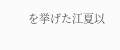を挙げた江夏以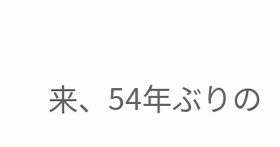来、54年ぶりの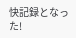快記録となった!